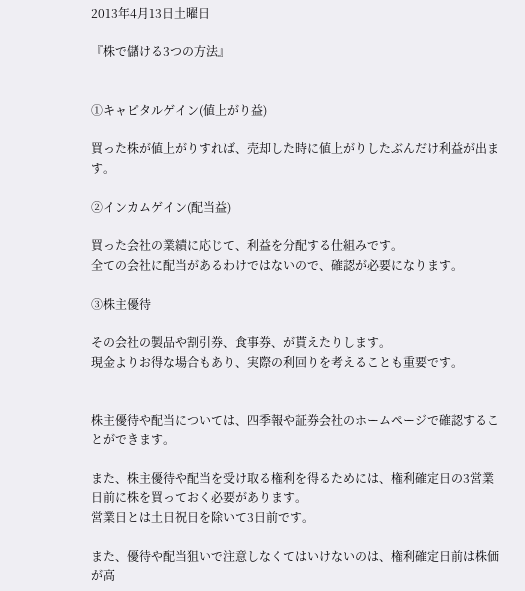2013年4月13日土曜日

『株で儲ける3つの方法』


①キャピタルゲイン(値上がり益)

買った株が値上がりすれば、売却した時に値上がりしたぶんだけ利益が出ます。

②インカムゲイン(配当益)

買った会社の業績に応じて、利益を分配する仕組みです。
全ての会社に配当があるわけではないので、確認が必要になります。

③株主優待

その会社の製品や割引券、食事券、が貰えたりします。
現金よりお得な場合もあり、実際の利回りを考えることも重要です。


株主優待や配当については、四季報や証券会社のホームページで確認することができます。

また、株主優待や配当を受け取る権利を得るためには、権利確定日の3営業日前に株を買っておく必要があります。
営業日とは土日祝日を除いて3日前です。

また、優待や配当狙いで注意しなくてはいけないのは、権利確定日前は株価が高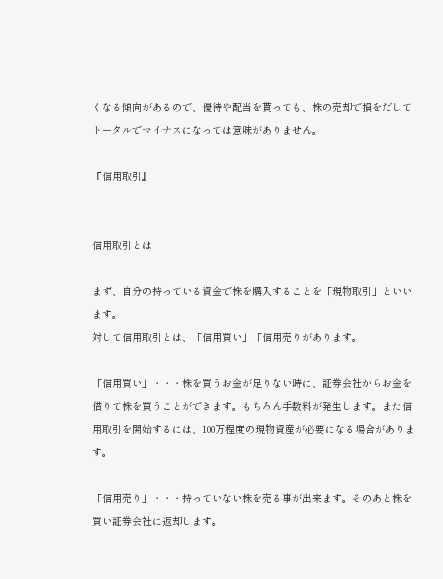くなる傾向があるので、優待や配当を貰っても、株の売却で損をだしてトータルでマイナスになっては意味がありません。

『信用取引』


信用取引とは

まず、自分の持っている資金で株を購入することを「現物取引」といいます。
対して信用取引とは、「信用買い」「信用売りがあります。

「信用買い」・・・株を買うお金が足りない時に、証券会社からお金を借りて株を買うことができます。もちろん手数料が発生します。また信用取引を開始するには、100万程度の現物資産が必要になる場合があります。

「信用売り」・・・持っていない株を売る事が出来ます。そのあと株を買い証券会社に返却します。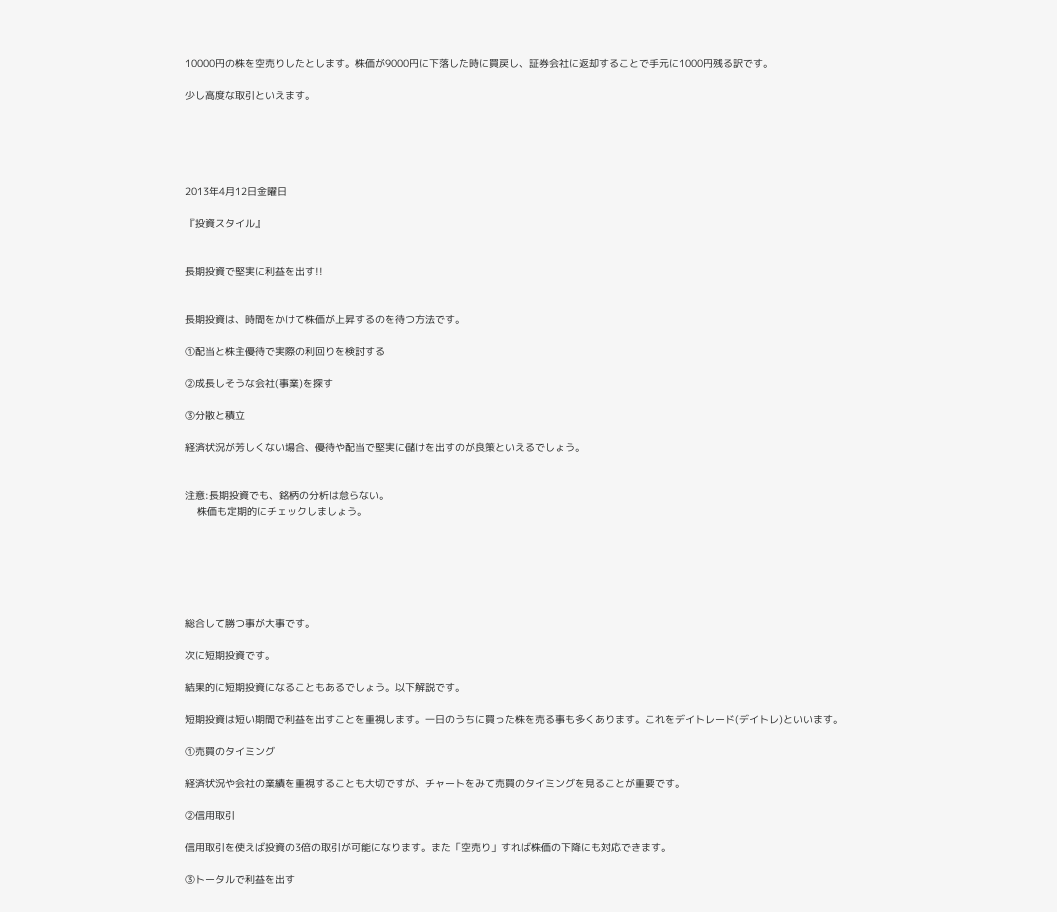10000円の株を空売りしたとします。株価が9000円に下落した時に買戻し、証券会社に返却することで手元に1000円残る訳です。

少し高度な取引といえます。





2013年4月12日金曜日

『投資スタイル』


長期投資で堅実に利益を出す!!


長期投資は、時間をかけて株価が上昇するのを待つ方法です。

①配当と株主優待で実際の利回りを検討する

②成長しそうな会社(事業)を探す

③分散と積立

経済状況が芳しくない場合、優待や配当で堅実に儲けを出すのが良策といえるでしょう。


注意:長期投資でも、銘柄の分析は怠らない。
    株価も定期的にチェックしましょう。






総合して勝つ事が大事です。

次に短期投資です。

結果的に短期投資になることもあるでしょう。以下解説です。

短期投資は短い期間で利益を出すことを重視します。一日のうちに買った株を売る事も多くあります。これをデイトレード(デイトレ)といいます。

①売買のタイミング

経済状況や会社の業績を重視することも大切ですが、チャートをみて売買のタイミングを見ることが重要です。

②信用取引

信用取引を使えば投資の3倍の取引が可能になります。また「空売り」すれば株価の下降にも対応できます。

③トータルで利益を出す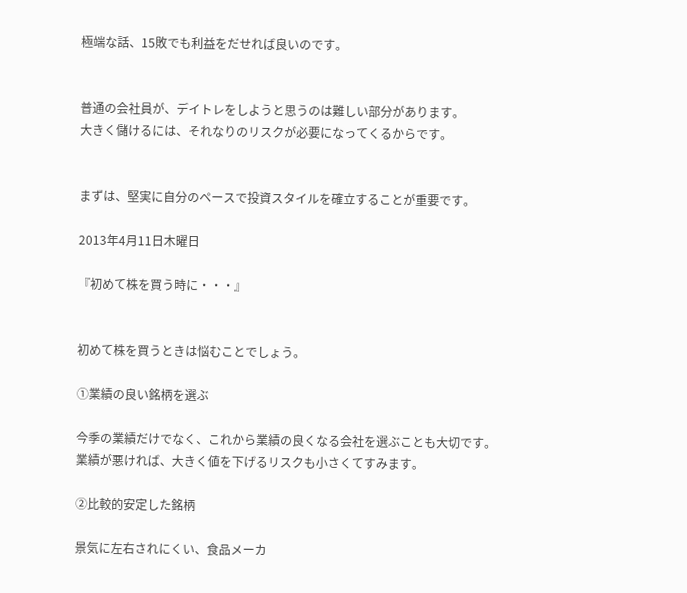極端な話、15敗でも利益をだせれば良いのです。


普通の会社員が、デイトレをしようと思うのは難しい部分があります。
大きく儲けるには、それなりのリスクが必要になってくるからです。


まずは、堅実に自分のペースで投資スタイルを確立することが重要です。

2013年4月11日木曜日

『初めて株を買う時に・・・』


初めて株を買うときは悩むことでしょう。

①業績の良い銘柄を選ぶ

今季の業績だけでなく、これから業績の良くなる会社を選ぶことも大切です。
業績が悪ければ、大きく値を下げるリスクも小さくてすみます。

②比較的安定した銘柄

景気に左右されにくい、食品メーカ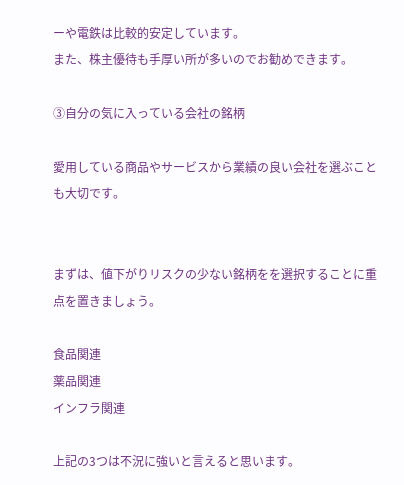ーや電鉄は比較的安定しています。
また、株主優待も手厚い所が多いのでお勧めできます。

③自分の気に入っている会社の銘柄

愛用している商品やサービスから業績の良い会社を選ぶことも大切です。


まずは、値下がりリスクの少ない銘柄をを選択することに重点を置きましょう。

食品関連
薬品関連
インフラ関連

上記の3つは不況に強いと言えると思います。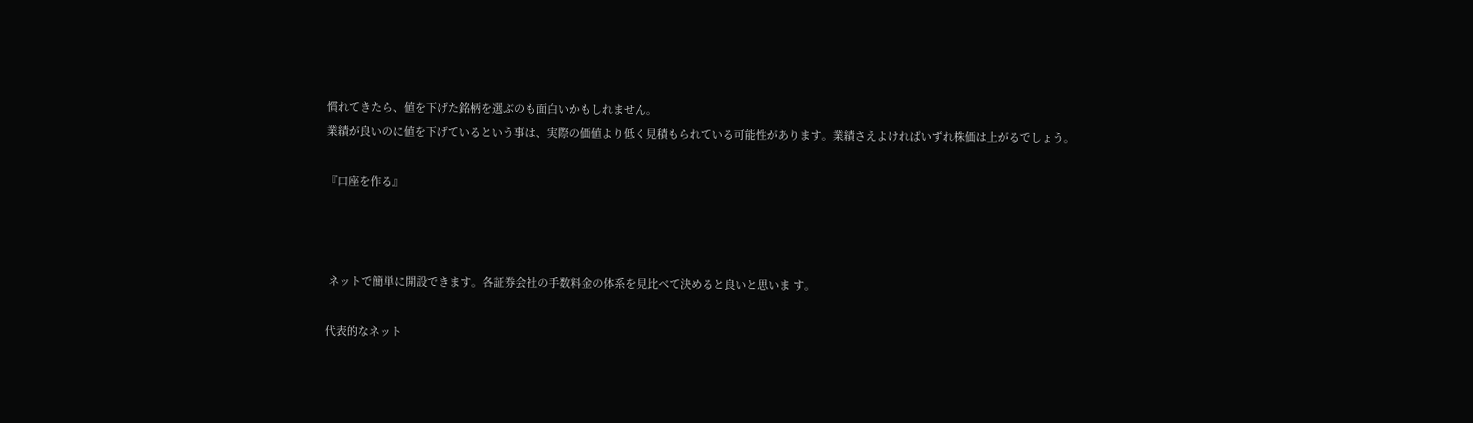慣れてきたら、値を下げた銘柄を選ぶのも面白いかもしれません。
業績が良いのに値を下げているという事は、実際の価値より低く見積もられている可能性があります。業績さえよければいずれ株価は上がるでしょう。

『口座を作る』



 ネットで簡単に開設できます。各証券会社の手数料金の体系を見比べて決めると良いと思いま す。

代表的なネット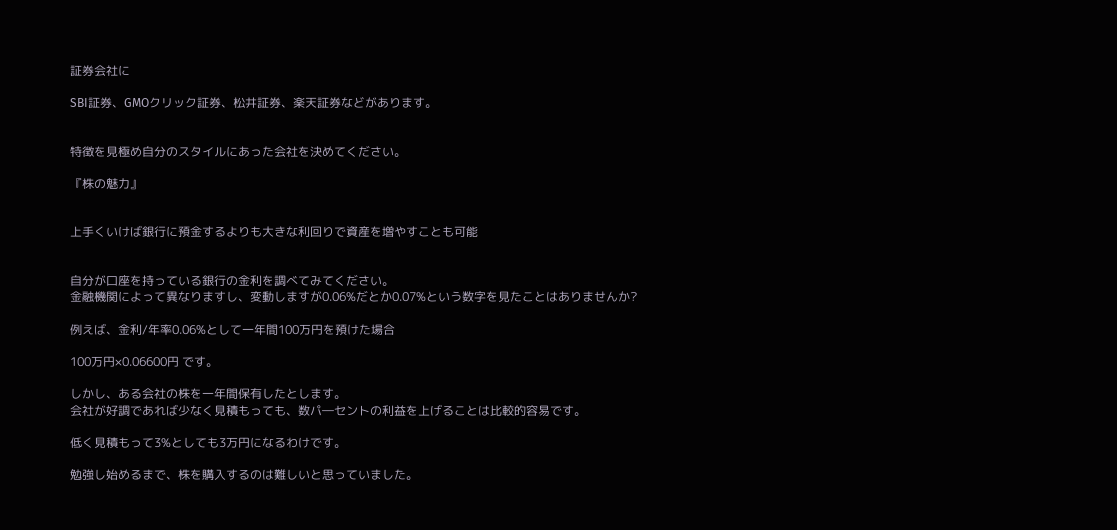証券会社に

SBI証券、GMOクリック証券、松井証券、楽天証券などがあります。


特徴を見極め自分のスタイルにあった会社を決めてください。

『株の魅力』


上手くいけば銀行に預金するよりも大きな利回りで資産を増やすことも可能


自分が口座を持っている銀行の金利を調べてみてください。
金融機関によって異なりますし、変動しますが0.06%だとか0.07%という数字を見たことはありませんか?

例えば、金利/年率0.06%として一年間100万円を預けた場合

100万円×0.06600円 です。

しかし、ある会社の株を一年間保有したとします。
会社が好調であれば少なく見積もっても、数パ―セントの利益を上げることは比較的容易です。

低く見積もって3%としても3万円になるわけです。

勉強し始めるまで、株を購入するのは難しいと思っていました。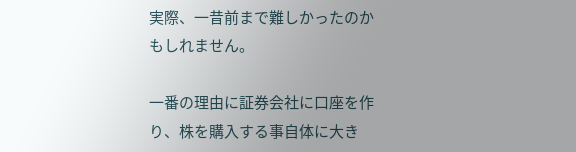実際、一昔前まで難しかったのかもしれません。

一番の理由に証券会社に口座を作り、株を購入する事自体に大き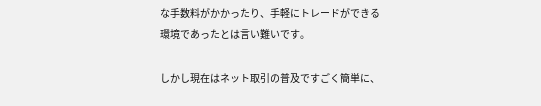な手数料がかかったり、手軽にトレードができる環境であったとは言い難いです。

しかし現在はネット取引の普及ですごく簡単に、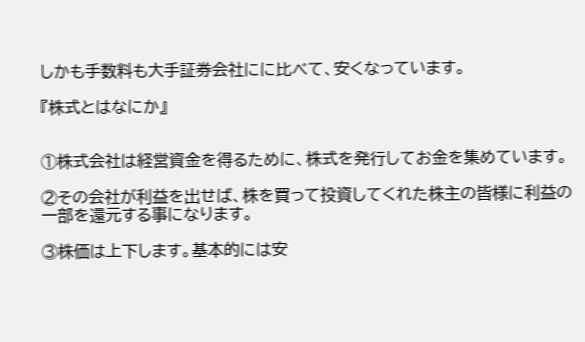しかも手数料も大手証券会社にに比べて、安くなっています。

『株式とはなにか』


①株式会社は経営資金を得るために、株式を発行してお金を集めています。

②その会社が利益を出せば、株を買って投資してくれた株主の皆様に利益の一部を還元する事になります。

③株価は上下します。基本的には安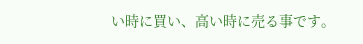い時に買い、高い時に売る事です。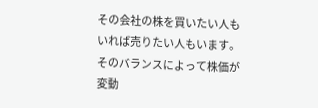その会社の株を買いたい人もいれば売りたい人もいます。そのバランスによって株価が変動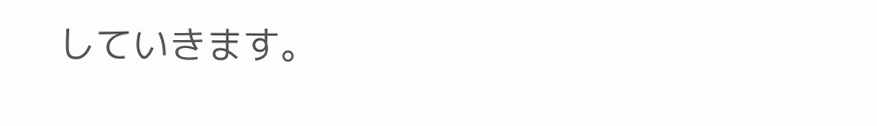していきます。